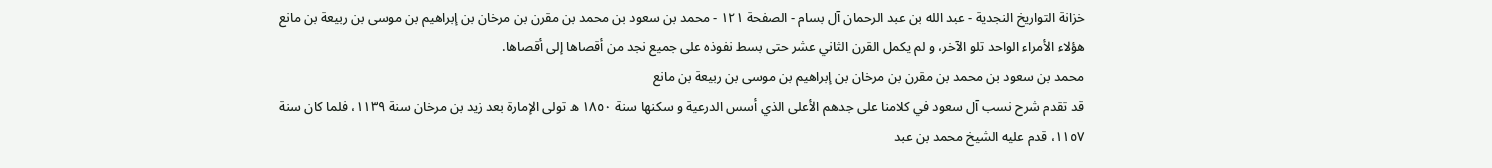خزانة التواريخ النجدية - عبد الله بن عبد الرحمان آل بسام - الصفحة ١٢١ - محمد بن سعود بن محمد بن مقرن بن مرخان بن إبراهيم بن موسى بن ربيعة بن مانع
هؤلاء الأمراء الواحد تلو الآخر، و لم يكمل القرن الثاني عشر حتى بسط نفوذه على جميع نجد من أقصاها إلى أقصاها.
محمد بن سعود بن محمد بن مقرن بن مرخان بن إبراهيم بن موسى بن ربيعة بن مانع
قد تقدم شرح نسب آل سعود في كلامنا على جدهم الأعلى الذي أسس الدرعية و سكنها سنة ١٨٥٠ ه تولى الإمارة بعد زيد بن مرخان سنة ١١٣٩، فلما كان سنة ١١٥٧، قدم عليه الشيخ محمد بن عبد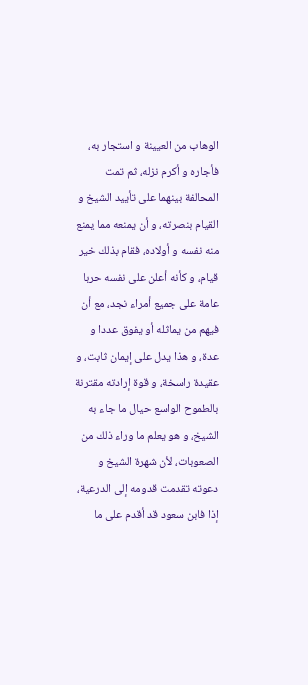الوهاب من العيينة و استجار به، فأجاره و أكرم نزله، ثم تمت المحالفة بينهما على تأييد الشيخ و القيام بنصرته، و أن يمنعه مما يمنع منه نفسه و أولاده، فقام بذلك خير قيام، و كأنه أعلن على نفسه حربا عامة على جميع أمراء نجد، مع أن فيهم من يماثله أو يفوق عددا و عدة، و هذا يدل على إيمان ثابت، و عقيدة راسخة، و قوة إرادته مقترنة بالطموح الواسع حيال ما جاء به الشيخ، و هو يعلم ما وراء ذلك من الصعوبات، لأن شهرة الشيخ و دعوته تقدمت قدومه إلى الدرعية، إذا فابن سعود قد أقدم على ما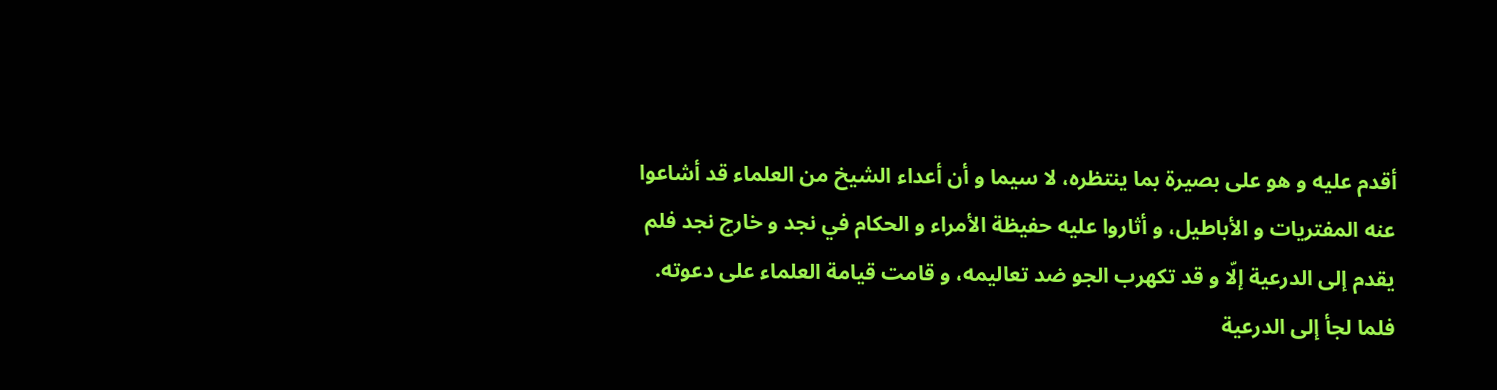أقدم عليه و هو على بصيرة بما ينتظره، لا سيما و أن أعداء الشيخ من العلماء قد أشاعوا عنه المفتريات و الأباطيل، و أثاروا عليه حفيظة الأمراء و الحكام في نجد و خارج نجد فلم يقدم إلى الدرعية إلّا و قد تكهرب الجو ضد تعاليمه، و قامت قيامة العلماء على دعوته.
فلما لجأ إلى الدرعية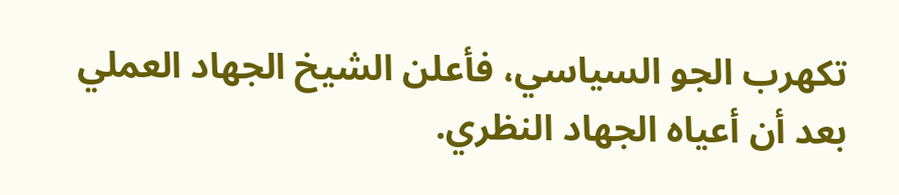تكهرب الجو السياسي، فأعلن الشيخ الجهاد العملي بعد أن أعياه الجهاد النظري.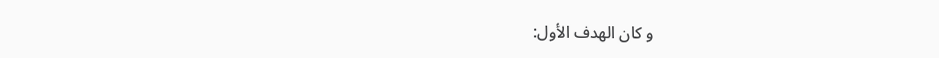و كان الهدف الأول: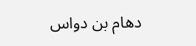دهام بن دواس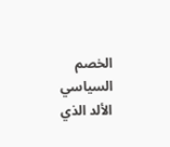الخصم السياسي الألد الذي